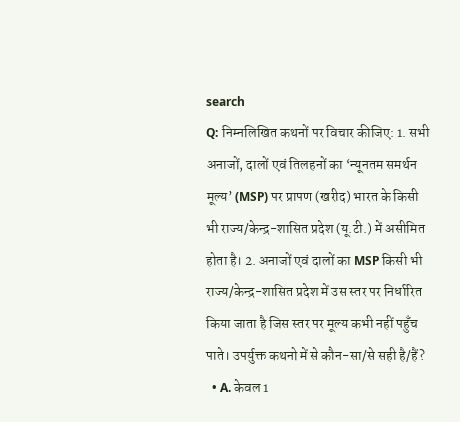search
Q: निम्नलिखित कथनों पर विचार कीजिए: 1. सभी अनाजों, दालों एवं तिलहनों का ‘न्यूनतम समर्थन मूल्य’ (MSP) पर प्रापण (खरीद) भारत के किसी भी राज्य/केन्द्र-शासित प्रदेश (यू.टी.) में असीमित होता है। 2. अनाजों एवं दालों का MSP किसी भी राज्य/केन्द्र-शासित प्रदेश में उस स्तर पर निर्धारित किया जाता है जिस स्तर पर मूल्य कभी नहीं पहुँच पाते। उपर्युक्त कथनो में से कौन-सा/से सही है/हैं?
  • A. केवल 1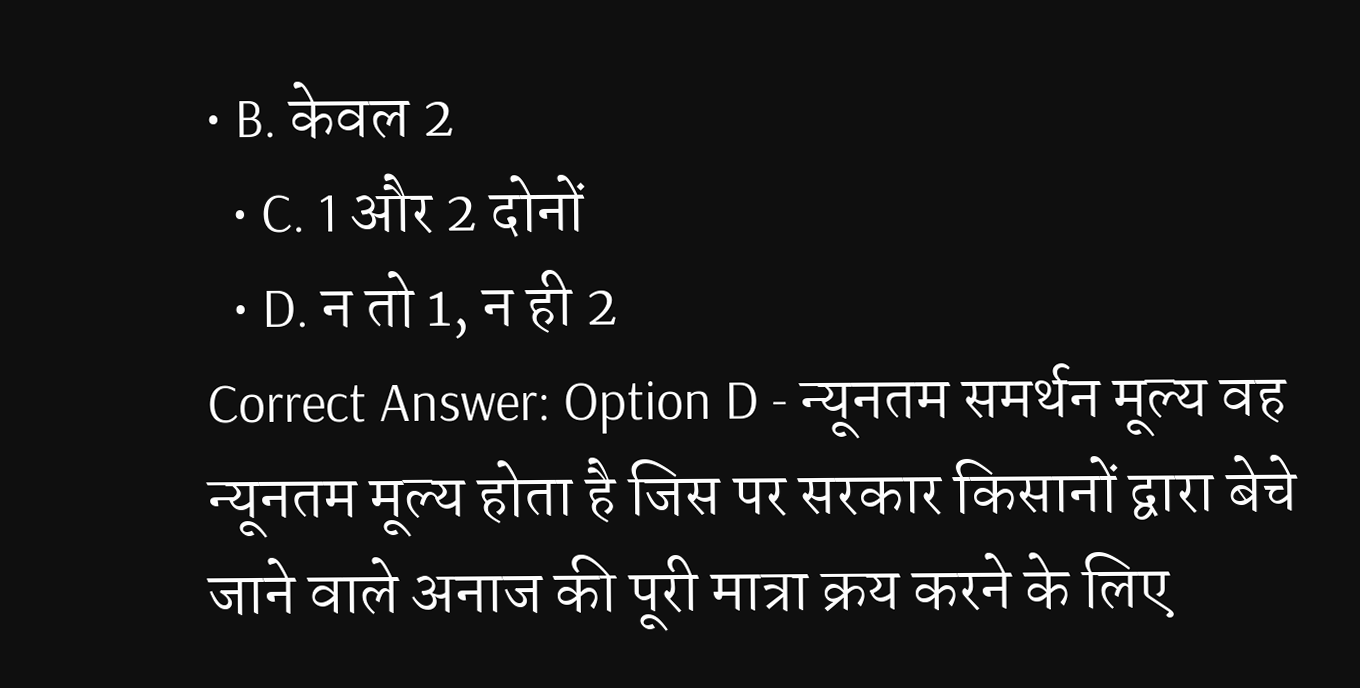• B. केवल 2
  • C. 1 और 2 दोनों
  • D. न तो 1, न ही 2
Correct Answer: Option D - न्यूनतम समर्थन मूल्य वह न्यूनतम मूल्य होता है जिस पर सरकार किसानों द्वारा बेचे जाने वाले अनाज की पूरी मात्रा क्रय करने के लिए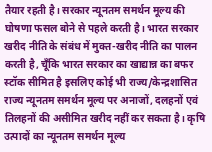तैयार रहती है। सरकार न्यूनतम समर्थन मूल्य की घोषणा फसल बोने से पहले करती है। भारत सरकार खरीद नीति के संबंध में मुक्त-खरीद नीति का पालन करती है, चूँकि भारत सरकार का खाद्यान्न का बफर स्टॉक सीमित है इसलिए कोई भी राज्य/केन्द्रशासित राज्य न्यूनतम समर्थन मूल्य पर अनाजों, दलहनों एवं तिलहनों की असीमित खरीद नहीं कर सकता है। कृषि उत्पादों का न्यूनतम समर्थन मूल्य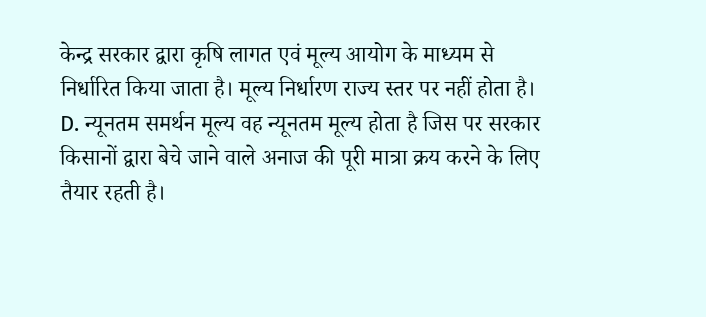केन्द्र सरकार द्वारा कृषि लागत एवं मूल्य आयोग के माध्यम से निर्धारित किया जाता है। मूल्य निर्धारण राज्य स्तर पर नहीं होता है।
D. न्यूनतम समर्थन मूल्य वह न्यूनतम मूल्य होता है जिस पर सरकार किसानों द्वारा बेचे जाने वाले अनाज की पूरी मात्रा क्रय करने के लिए तैयार रहती है।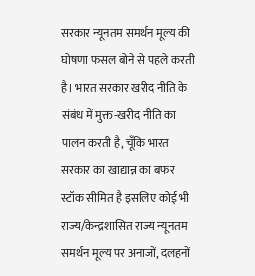सरकार न्यूनतम समर्थन मूल्य की घोषणा फसल बोने से पहले करती है। भारत सरकार खरीद नीति के संबंध में मुक्त-खरीद नीति का पालन करती है, चूँकि भारत सरकार का खाद्यान्न का बफर स्टॉक सीमित है इसलिए कोई भी राज्य/केन्द्रशासित राज्य न्यूनतम समर्थन मूल्य पर अनाजों, दलहनों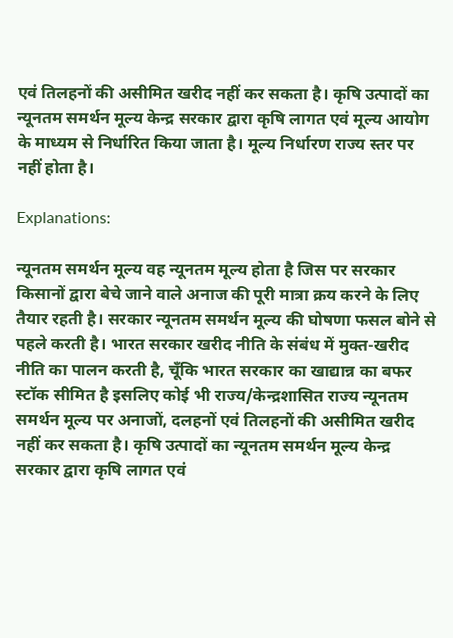एवं तिलहनों की असीमित खरीद नहीं कर सकता है। कृषि उत्पादों का न्यूनतम समर्थन मूल्य केन्द्र सरकार द्वारा कृषि लागत एवं मूल्य आयोग के माध्यम से निर्धारित किया जाता है। मूल्य निर्धारण राज्य स्तर पर नहीं होता है।

Explanations:

न्यूनतम समर्थन मूल्य वह न्यूनतम मूल्य होता है जिस पर सरकार किसानों द्वारा बेचे जाने वाले अनाज की पूरी मात्रा क्रय करने के लिए तैयार रहती है। सरकार न्यूनतम समर्थन मूल्य की घोषणा फसल बोने से पहले करती है। भारत सरकार खरीद नीति के संबंध में मुक्त-खरीद नीति का पालन करती है, चूँकि भारत सरकार का खाद्यान्न का बफर स्टॉक सीमित है इसलिए कोई भी राज्य/केन्द्रशासित राज्य न्यूनतम समर्थन मूल्य पर अनाजों, दलहनों एवं तिलहनों की असीमित खरीद नहीं कर सकता है। कृषि उत्पादों का न्यूनतम समर्थन मूल्य केन्द्र सरकार द्वारा कृषि लागत एवं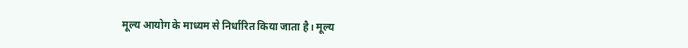मूल्य आयोग के माध्यम से निर्धारित किया जाता है। मूल्य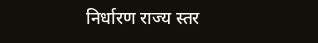निर्धारण राज्य स्तर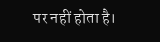पर नहीं होता है।